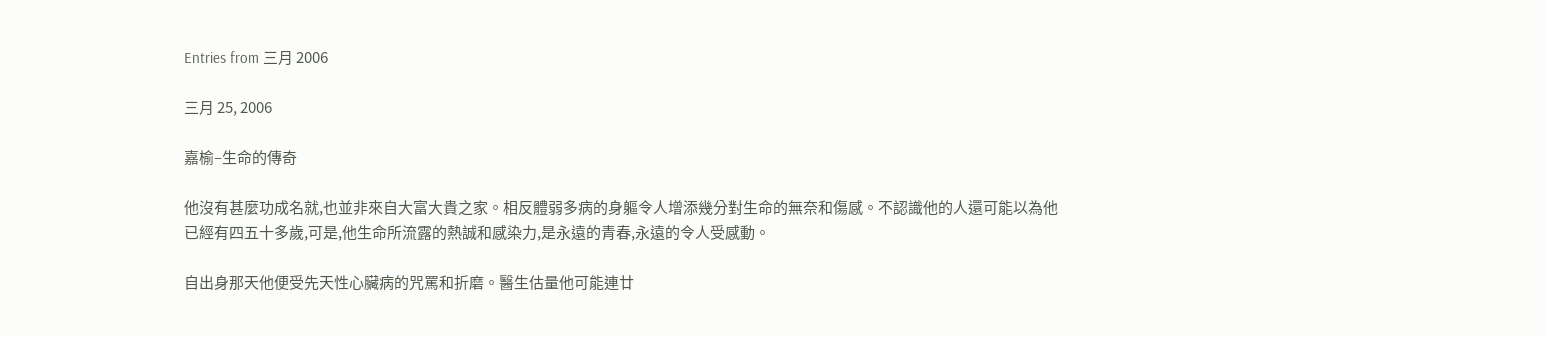Entries from 三月 2006

三月 25, 2006

嘉榆–生命的傳奇

他沒有甚麼功成名就,也並非來自大富大貴之家。相反體弱多病的身軀令人增添幾分對生命的無奈和傷感。不認識他的人還可能以為他已經有四五十多歲,可是,他生命所流露的熱誠和感染力,是永遠的青春,永遠的令人受感動。

自出身那天他便受先天性心臟病的咒罵和折磨。醫生估量他可能連廿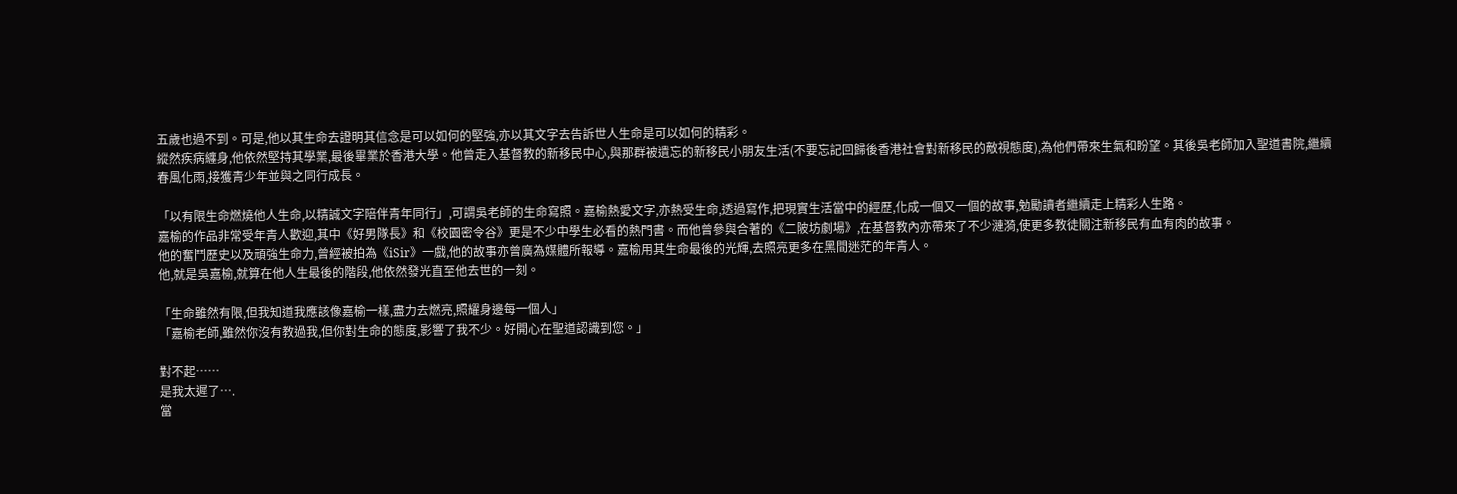五歲也過不到。可是,他以其生命去證明其信念是可以如何的堅強,亦以其文字去告訴世人生命是可以如何的精彩。
縱然疾病纏身,他依然堅持其學業,最後畢業於香港大學。他曾走入基督教的新移民中心,與那群被遺忘的新移民小朋友生活(不要忘記回歸後香港社會對新移民的敵視態度),為他們帶來生氣和盼望。其後吳老師加入聖道書院,繼續春風化雨,接獲青少年並與之同行成長。

「以有限生命燃燒他人生命,以精誠文字陪伴青年同行」,可謂吳老師的生命寫照。嘉榆熱愛文字,亦熱受生命,透過寫作,把現實生活當中的經歷,化成一個又一個的故事,勉勵讀者繼續走上精彩人生路。
嘉榆的作品非常受年青人歡迎,其中《好男隊長》和《校園密令谷》更是不少中學生必看的熱門書。而他曾參與合著的《二陂坊劇場》,在基督教內亦帶來了不少漣漪,使更多教徒關注新移民有血有肉的故事。
他的奮鬥歷史以及頑強生命力,曾經被拍為《iSir》一戲,他的故事亦曾廣為媒體所報導。嘉榆用其生命最後的光輝,去照亮更多在黑間迷茫的年青人。
他,就是吳嘉榆,就算在他人生最後的階段,他依然發光直至他去世的一刻。

「生命雖然有限,但我知道我應該像嘉榆一樣,盡力去燃亮,照耀身邊每一個人」
「嘉榆老師,雖然你沒有教過我,但你對生命的態度,影響了我不少。好開心在聖道認識到您。」

對不起……
是我太遲了….
當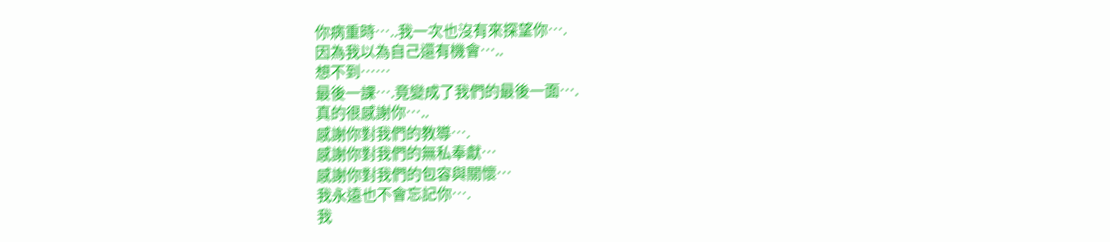你病重時…..我一次也沒有來探望你….
因為我以為自己還有機會…..
想不到……
最後一課….竟變成了我們的最後一面….
真的很感謝你…..
感謝你對我們的教導….
感謝你對我們的無私奉獻…
感謝你對我們的包容與關懷…
我永遠也不會忘記你….
我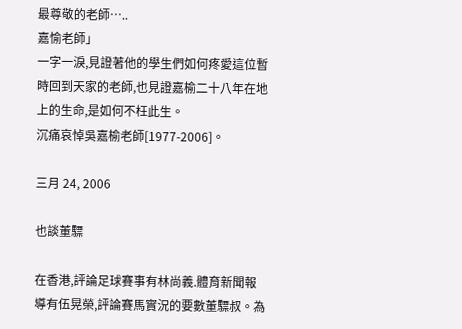最尊敬的老師…..
嘉愉老師」
一字一淚,見證著他的學生們如何疼愛這位暫時回到天家的老師,也見證嘉榆二十八年在地上的生命,是如何不枉此生。
沉痛哀悼吳嘉榆老師[1977-2006]。

三月 24, 2006

也談董驃

在香港,評論足球賽事有林尚義.體育新聞報導有伍晃榮,評論賽馬實況的要數董驃叔。為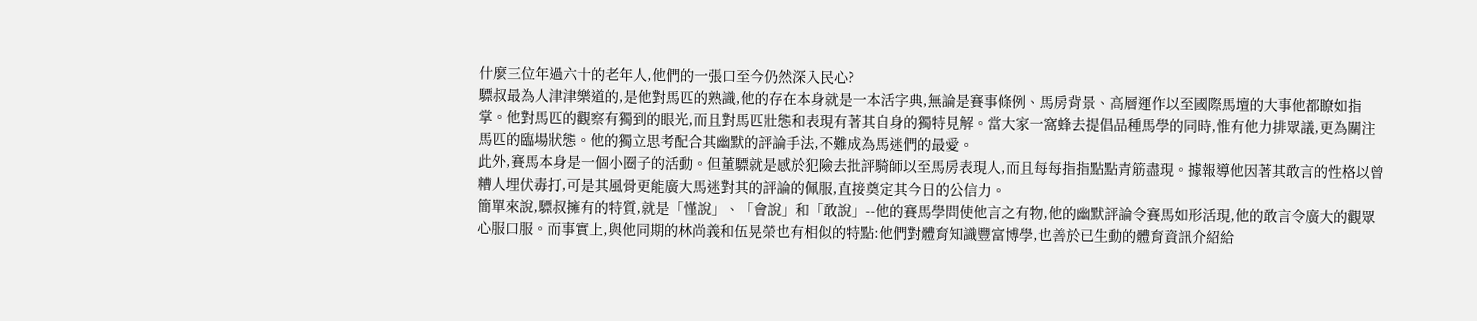什麼三位年過六十的老年人,他們的一張口至今仍然深入民心?
驃叔最為人津津樂道的,是他對馬匹的熟識,他的存在本身就是一本活字典,無論是賽事條例、馬房背景、高層運作以至國際馬壇的大事他都瞭如指掌。他對馬匹的觀察有獨到的眼光,而且對馬匹壯態和表現有著其自身的獨特見解。當大家一窩蜂去提倡品種馬學的同時,惟有他力排眾議,更為關注馬匹的臨場狀態。他的獨立思考配合其幽默的評論手法,不難成為馬迷們的最愛。
此外,賽馬本身是一個小圈子的活動。但董驃就是感於犯險去批評騎師以至馬房表現人,而且每每指指點點青筋盡現。據報導他因著其敢言的性格以曾糟人埋伏毒打,可是其風骨更能廣大馬迷對其的評論的佩服,直接奠定其今日的公信力。
簡單來說,驃叔擁有的特質,就是「慬說」、「會說」和「敢說」--他的賽馬學問使他言之有物,他的幽默評論令賽馬如形活現,他的敢言令廣大的觀眾心服口服。而事實上,與他同期的林尚義和伍晃榮也有相似的特點:他們對體育知識豐富博學,也善於已生動的體育資訊介紹給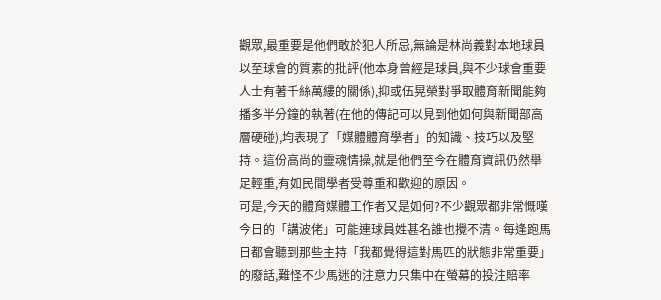觀眾,最重要是他們敢於犯人所忌,無論是林尚義對本地球員以至球會的質素的批評(他本身曾經是球員,與不少球會重要人士有著千絲萬縷的關係),抑或伍晃榮對爭取體育新聞能夠播多半分鐘的執著(在他的傳記可以見到他如何與新聞部高層硬碰),均表現了「媒體體育學者」的知識、技巧以及堅持。這份高尚的靈魂情操,就是他們至今在體育資訊仍然舉足輕重,有如民間學者受尊重和歡迎的原因。
可是,今天的體育媒體工作者又是如何?不少觀眾都非常慨嘆今日的「講波佬」可能連球員姓甚名誰也攪不清。每逢跑馬日都會聽到那些主持「我都覺得這對馬匹的狀態非常重要」的廢話,難怪不少馬迷的注意力只集中在螢幕的投注賠率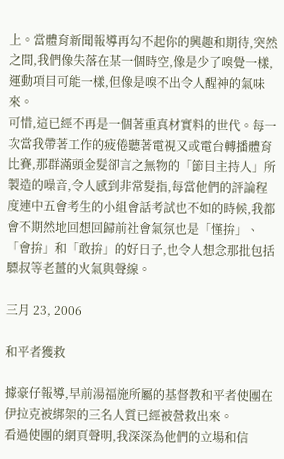上。當體育新聞報導再勾不起你的興趣和期待,突然之間,我們像失落在某一個時空,像是少了嗅覺一樣,運動項目可能一樣,但像是嗅不出令人醒神的氣味來。
可惜,這已經不再是一個著重真材實料的世代。每一次當我帶著工作的疲倦聽著電視又或電台轉播體育比賽,那群滿頭金髮卻言之無物的「節目主持人」所製造的噪音,令人感到非常髮指,每當他們的評論程度連中五會考生的小組會話考試也不如的時候,我都會不期然地回想回歸前社會氣氛也是「慬拚」、「會拚」和「敢拚」的好日子,也令人想念那批包括驃叔等老薑的火氣與聲線。

三月 23, 2006

和平者獲救

據豪仔報導,早前湯福施所屬的基督教和平者使團在伊拉克被綁架的三名人質已經被營救出來。
看過使團的網頁聲明,我深深為他們的立場和信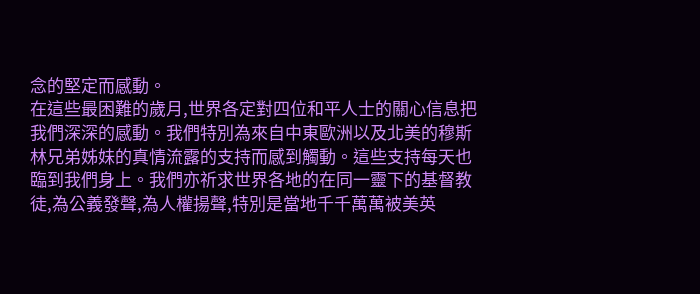念的堅定而感動。
在這些最困難的歲月,世界各定對四位和平人士的關心信息把我們深深的感動。我們特別為來自中東歐洲以及北美的穆斯林兄弟姊妹的真情流露的支持而感到觸動。這些支持每天也臨到我們身上。我們亦祈求世界各地的在同一靈下的基督教徒,為公義發聲,為人權揚聲,特別是當地千千萬萬被美英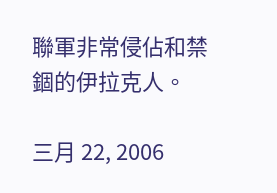聯軍非常侵佔和禁錮的伊拉克人。

三月 22, 2006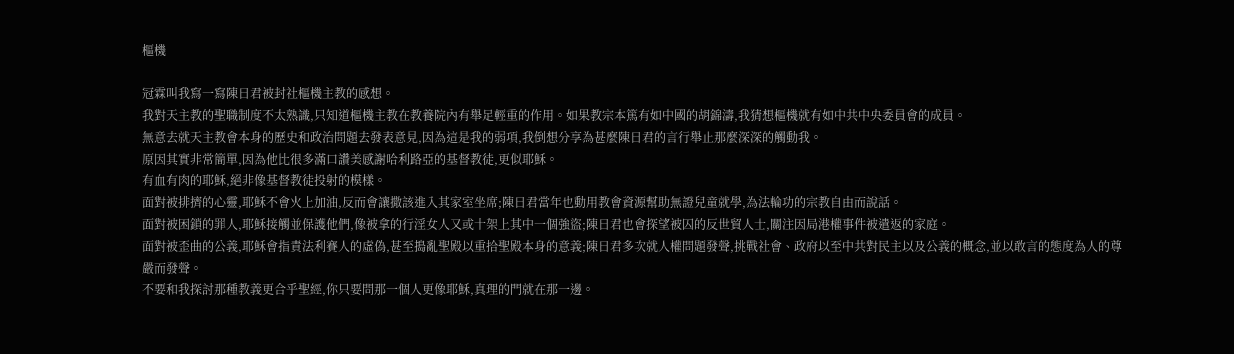樞機

冠霖叫我寫一寫陳日君被封社樞機主教的感想。
我對天主教的聖職制度不太熟識,只知道樞機主教在教養院內有舉足輕重的作用。如果教宗本篤有如中國的胡錦濤,我猜想樞機就有如中共中央委員會的成員。
無意去就天主教會本身的歷史和政治問題去發表意見,因為這是我的弱項,我倒想分享為甚麼陳日君的言行舉止那麼深深的觸動我。
原因其實非常簡單,因為他比很多滿口讚美感謝哈利路亞的基督教徒,更似耶穌。
有血有肉的耶穌,絕非像基督教徒投射的模樣。
面對被排擠的心靈,耶穌不會火上加油,反而會讓撒該進入其家室坐席;陳日君當年也動用教會資源幫助無證兒童就學,為法輪功的宗教自由而說話。
面對被困鎖的罪人,耶穌接觸並保護他們,像被拿的行淫女人又或十架上其中一個強盜;陳日君也會探望被囚的反世貿人士,關注因局港權事件被遣返的家庭。
面對被歪曲的公義,耶穌會指責法利賽人的虛偽,甚至搗亂聖殿以重拾聖殿本身的意義;陳日君多次就人權問題發聲,挑戰社會、政府以至中共對民主以及公義的概念,並以敢言的態度為人的尊嚴而發聲。
不要和我探討那種教義更合乎聖經,你只要問那一個人更像耶穌,真理的門就在那一邊。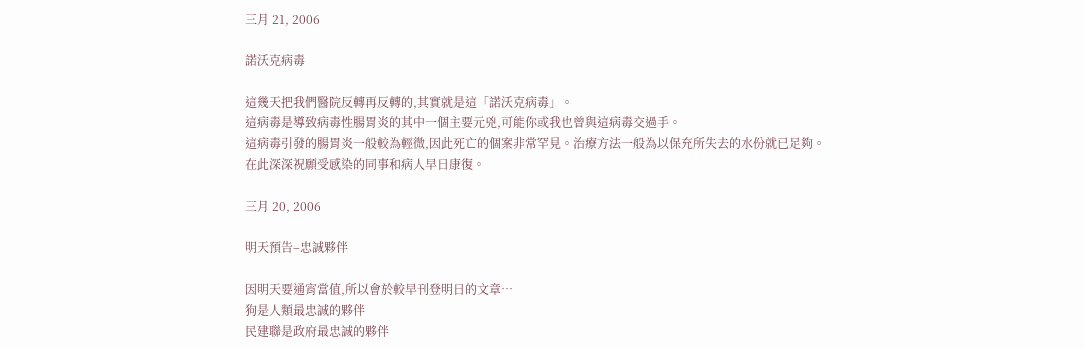三月 21, 2006

諾沃克病毒

這幾天把我們醫院反轉再反轉的,其實就是這「諾沃克病毒」。
這病毒是導致病毒性腸胃炎的其中一個主要元兇,可能你或我也曾與這病毒交過手。
這病毒引發的腸胃炎一般較為輕微,因此死亡的個案非常罕見。治療方法一般為以保充所失去的水份就已足夠。
在此深深祝願受感染的同事和病人早日康復。

三月 20, 2006

明天預告–忠誠夥伴

因明天要通宵當值,所以會於較早刊登明日的文章…
狗是人類最忠誠的夥伴
民建聯是政府最忠誠的夥伴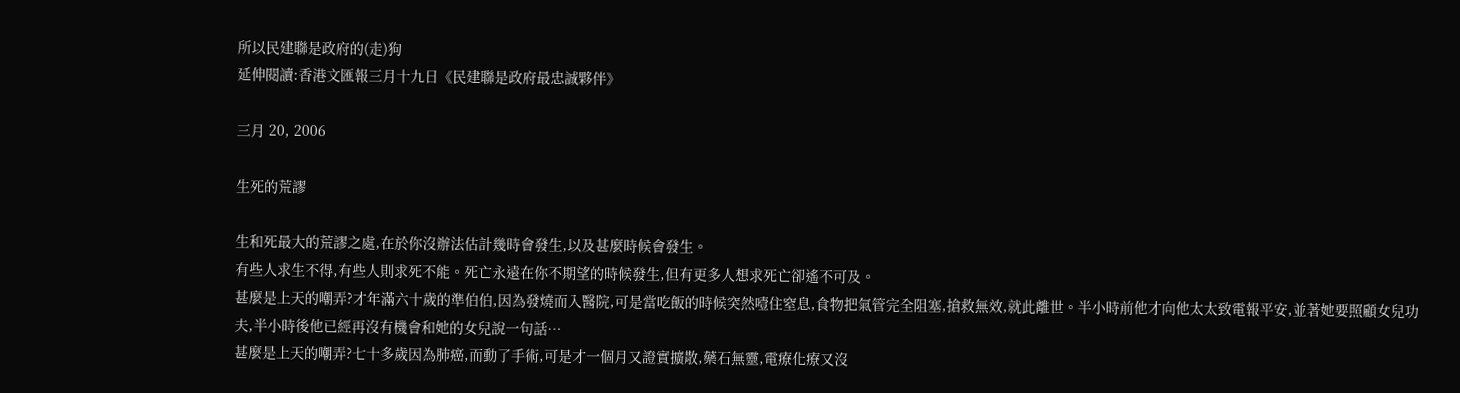所以民建聯是政府的(走)狗
延伸閱讀:香港文匯報三月十九日《民建聯是政府最忠誠夥伴》

三月 20, 2006

生死的荒謬

生和死最大的荒謬之處,在於你沒辦法估計幾時會發生,以及甚麼時候會發生。
有些人求生不得,有些人則求死不能。死亡永遠在你不期望的時候發生,但有更多人想求死亡卻遙不可及。
甚麼是上天的嘲弄?才年滿六十歲的準伯伯,因為發燒而入醫院,可是當吃飯的時候突然噎住窒息,食物把氣管完全阻塞,搶救無效,就此離世。半小時前他才向他太太致電報平安,並著她要照顧女兒功夫,半小時後他已經再沒有機會和她的女兒說一句話…
甚麼是上天的嘲弄?七十多歲因為肺癌,而動了手術,可是才一個月又證實擴散,藥石無靈,電療化療又沒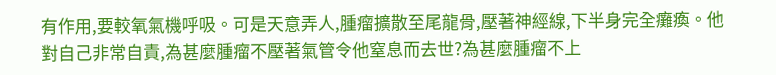有作用,要較氧氣機呼吸。可是天意弄人,腫瘤擴散至尾龍骨,壓著神經線,下半身完全癱瘓。他對自己非常自責,為甚麼腫瘤不壓著氣管令他窒息而去世?為甚麼腫瘤不上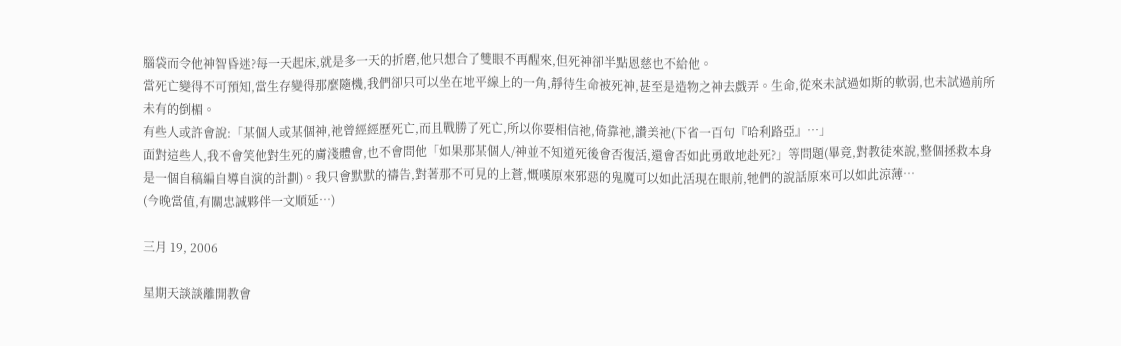腦袋而令他神智昏迷?每一天起床,就是多一天的折磨,他只想合了雙眼不再醒來,但死神卻半點恩慈也不給他。
當死亡變得不可預知,當生存變得那麼隨機,我們卻只可以坐在地平線上的一角,靜待生命被死神,甚至是造物之神去戲弄。生命,從來未試過如斯的軟弱,也未試過前所未有的倒楣。
有些人或許會說:「某個人或某個神,祂曾經經歷死亡,而且戰勝了死亡,所以你要相信祂,倚靠祂,讚美祂(下省一百句『哈利路亞』…」
面對這些人,我不會笑他對生死的膚淺體會,也不會問他「如果那某個人/神並不知道死後會否復活,還會否如此勇敢地赴死?」等問題(畢竟,對教徒來說,整個拯救本身是一個自稿編自導自演的計劃)。我只會默默的禱告,對著那不可見的上蒼,慨嘆原來邪惡的鬼魔可以如此活現在眼前,牠們的說話原來可以如此涼薄…
(今晚當值,有關忠誠夥伴一文順延…)

三月 19, 2006

星期天談談離開教會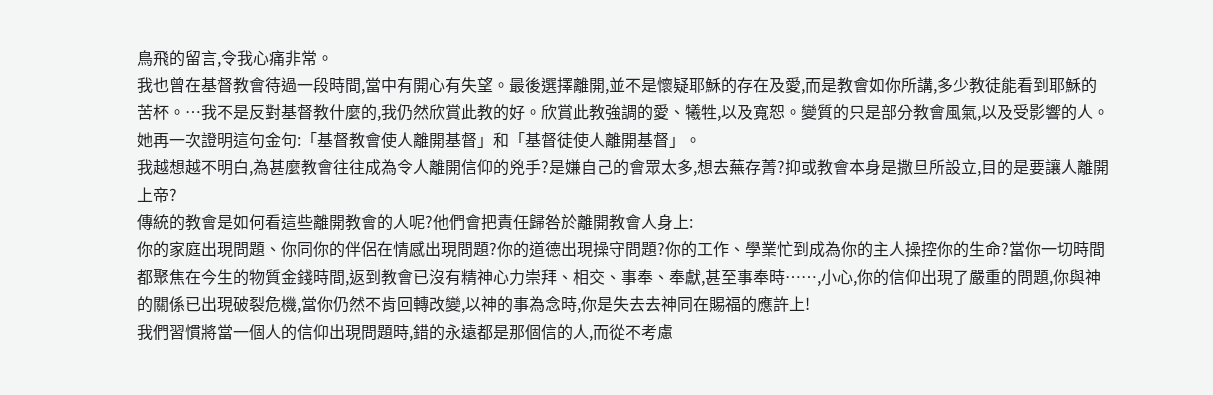鳥飛的留言,令我心痛非常。
我也曾在基督教會待過一段時間,當中有開心有失望。最後選擇離開,並不是懷疑耶穌的存在及愛,而是教會如你所講,多少教徒能看到耶穌的苦杯。…我不是反對基督教什麼的,我仍然欣賞此教的好。欣賞此教強調的愛、犧牲,以及寬恕。變質的只是部分教會風氣,以及受影響的人。
她再一次證明這句金句:「基督教會使人離開基督」和「基督徒使人離開基督」。
我越想越不明白,為甚麼教會往往成為令人離開信仰的兇手?是嫌自己的會眾太多,想去蕪存菁?抑或教會本身是撒旦所設立,目的是要讓人離開上帝?
傳統的教會是如何看這些離開教會的人呢?他們會把責任歸咎於離開教會人身上:
你的家庭出現問題、你同你的伴侶在情感出現問題?你的道德出現操守問題?你的工作、學業忙到成為你的主人操控你的生命?當你一切時間都聚焦在今生的物質金錢時間,返到教會已沒有精神心力崇拜、相交、事奉、奉獻,甚至事奉時……,小心,你的信仰出現了嚴重的問題,你與神的關係已出現破裂危機,當你仍然不肯回轉改變,以神的事為念時,你是失去去神同在賜福的應許上!
我們習慣將當一個人的信仰出現問題時,錯的永遠都是那個信的人,而從不考慮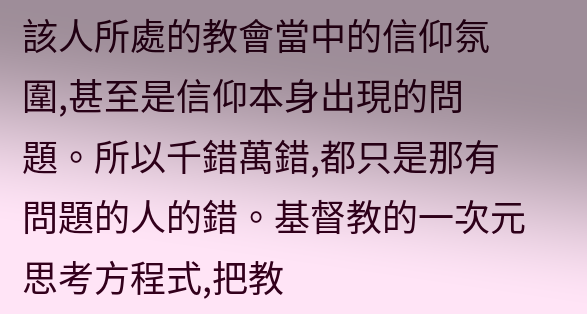該人所處的教會當中的信仰氛圍,甚至是信仰本身出現的問題。所以千錯萬錯,都只是那有問題的人的錯。基督教的一次元思考方程式,把教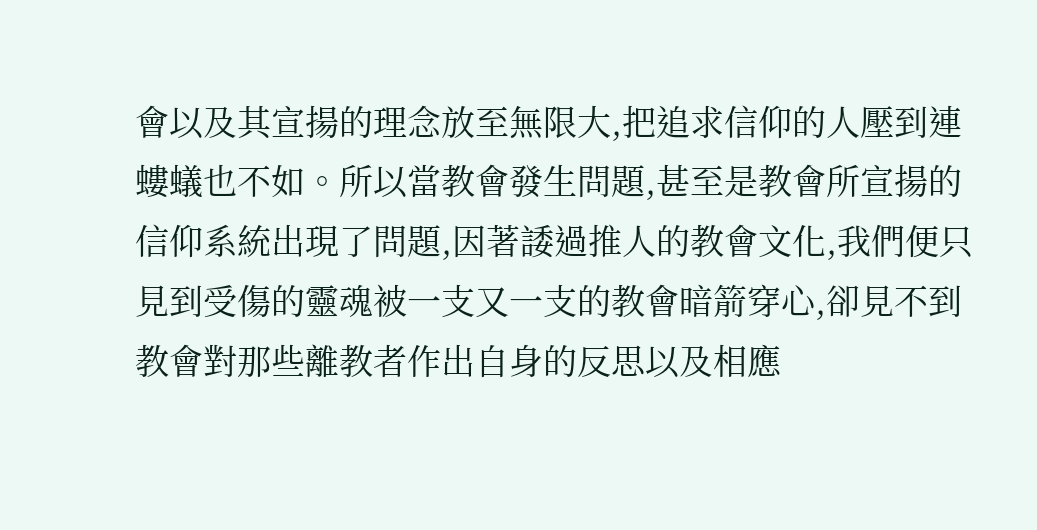會以及其宣揚的理念放至無限大,把追求信仰的人壓到連螻蟻也不如。所以當教會發生問題,甚至是教會所宣揚的信仰系統出現了問題,因著諉過推人的教會文化,我們便只見到受傷的靈魂被一支又一支的教會暗箭穿心,卻見不到教會對那些離教者作出自身的反思以及相應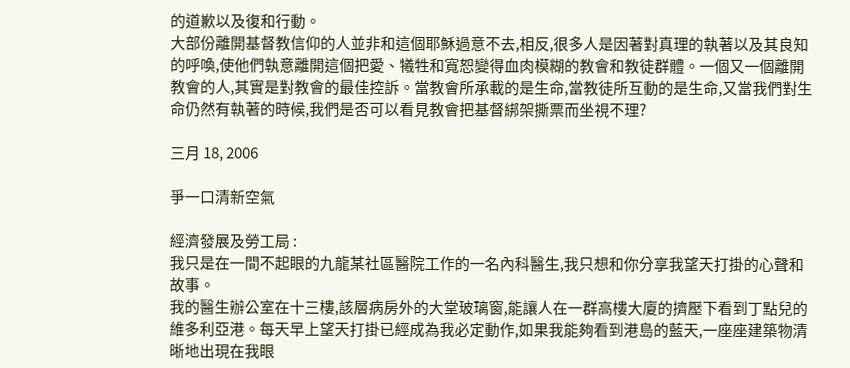的道歉以及復和行動。
大部份離開基督教信仰的人並非和這個耶穌過意不去,相反,很多人是因著對真理的執著以及其良知的呼喚,使他們執意離開這個把愛、犧牲和寬恕變得血肉模糊的教會和教徒群體。一個又一個離開教會的人,其實是對教會的最佳控訴。當教會所承載的是生命,當教徒所互動的是生命,又當我們對生命仍然有執著的時候,我們是否可以看見教會把基督綁架撕票而坐視不理?

三月 18, 2006

爭一口清新空氣

經濟發展及勞工局 :
我只是在一間不起眼的九龍某社區醫院工作的一名內科醫生,我只想和你分享我望天打掛的心聲和故事。
我的醫生辦公室在十三樓,該層病房外的大堂玻璃窗,能讓人在一群高樓大廈的擠壓下看到丁點兒的維多利亞港。每天早上望天打掛已經成為我必定動作,如果我能夠看到港島的藍天,一座座建築物清晰地出現在我眼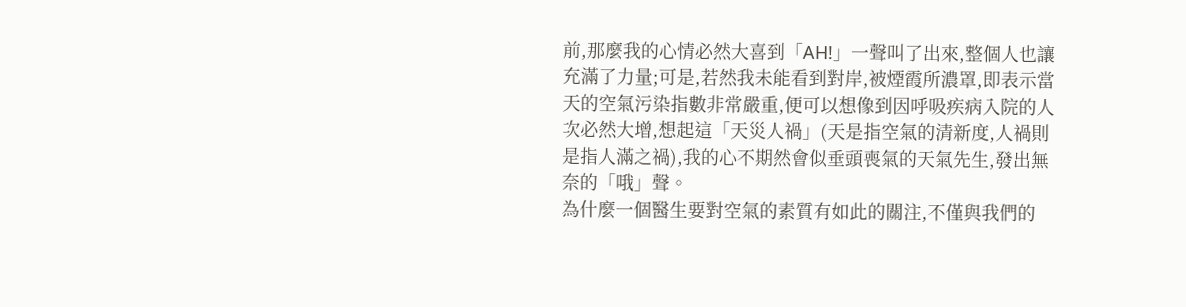前,那麼我的心情必然大喜到「AH!」一聲叫了出來,整個人也讓充滿了力量;可是,若然我未能看到對岸,被煙霞所濃罩,即表示當天的空氣污染指數非常嚴重,便可以想像到因呼吸疾病入院的人次必然大增,想起這「天災人禍」(天是指空氣的清新度,人禍則是指人滿之禍),我的心不期然會似垂頭喪氣的天氣先生,發出無奈的「哦」聲。
為什麼一個醫生要對空氣的素質有如此的關注,不僅與我們的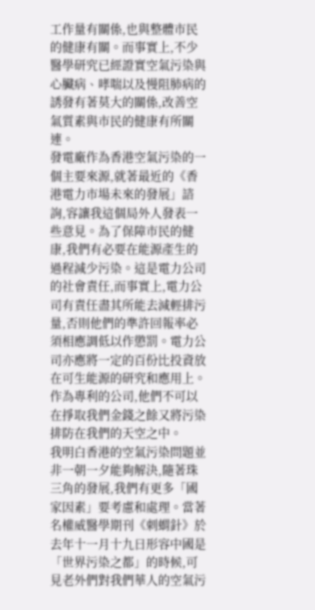工作量有關係,也與整體市民的健康有關。而事實上,不少醫學研究已經證實空氣污染與心臟病、哮喘以及慢阻肺病的誘發有著莫大的關係,改善空氣質素與市民的健康有所關連。
發電廠作為香港空氣污染的一個主要來源,就著最近的《香港電力市場未來的發展」諮詢,容讓我這個局外人發表一些意見。為了保障市民的健康,我們有必要在能源產生的過程減少污染。這是電力公司的社會責任,而事實上,電力公司有責任盡其所能去減輕排污量,否則他們的準許回報率必須相應調低以作懲罰。電力公司亦應將一定的百份比投資放在可生能源的研究和應用上。作為專利的公司,他們不可以在掙取我們金錢之餘又將污染排防在我們的天空之中。
我明白香港的空氣污染問題並非一朝一夕能夠解決,隨著珠三角的發展,我們有更多「國家因素」要考慮和處理。當著名權威醫學期刊《刺蝟針》於去年十一月十九日形容中國是「世界污染之都」的時候,可見老外們對我們華人的空氣污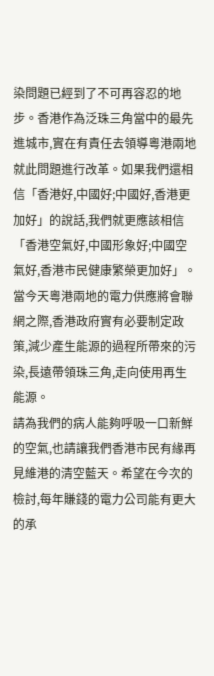染問題已經到了不可再容忍的地步。香港作為泛珠三角當中的最先進城市,實在有責任去領導粵港兩地就此問題進行改革。如果我們還相信「香港好,中國好;中國好,香港更加好」的說話,我們就更應該相信「香港空氣好,中國形象好;中國空氣好,香港市民健康繁榮更加好」。當今天粵港兩地的電力供應將會聯網之際,香港政府實有必要制定政策,減少產生能源的過程所帶來的污染,長遠帶領珠三角,走向使用再生能源。
請為我們的病人能夠呼吸一口新鮮的空氣,也請讓我們香港市民有緣再見維港的清空藍天。希望在今次的檢討,每年賺錢的電力公司能有更大的承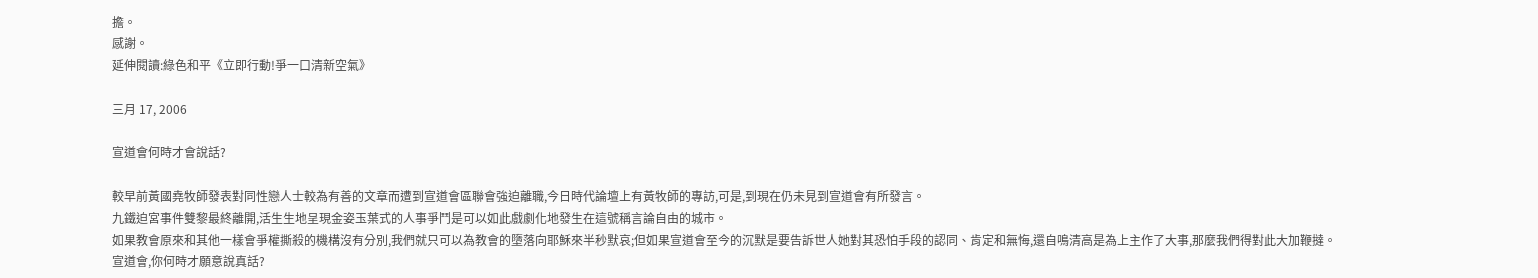擔。
感謝。
延伸閱讀:綠色和平《立即行動!爭一口清新空氣》

三月 17, 2006

宣道會何時才會說話?

較早前黃國堯牧師發表對同性戀人士較為有善的文章而遭到宣道會區聯會強迫離職,今日時代論壇上有黃牧師的專訪,可是,到現在仍未見到宣道會有所發言。
九鐵迫宮事件雙黎最終離開,活生生地呈現金姿玉葉式的人事爭鬥是可以如此戲劇化地發生在這號稱言論自由的城市。
如果教會原來和其他一樣會爭權撕殺的機構沒有分別,我們就只可以為教會的墮落向耶穌來半秒默哀;但如果宣道會至今的沉默是要告訴世人她對其恐怕手段的認同、肯定和無悔,還自鳴清高是為上主作了大事,那麼我們得對此大加鞭撻。
宣道會,你何時才願意說真話?